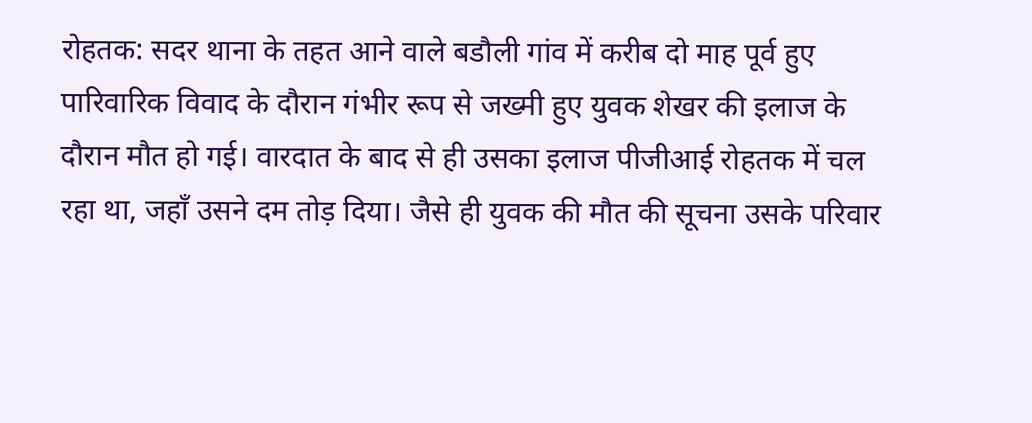रोहतक: सदर थाना के तहत आने वाले बडौली गांव में करीब दो माह पूर्व हुए पारिवारिक विवाद के दौरान गंभीर रूप से जख्मी हुए युवक शेखर की इलाज के दौरान मौत हो गई। वारदात के बाद से ही उसका इलाज पीजीआई रोहतक में चल रहा था, जहाँ उसने दम तोड़ दिया। जैसे ही युवक की मौत की सूचना उसके परिवार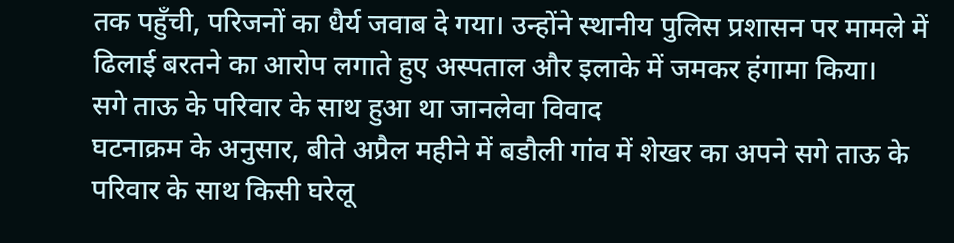तक पहुँची, परिजनों का धैर्य जवाब दे गया। उन्होंने स्थानीय पुलिस प्रशासन पर मामले में ढिलाई बरतने का आरोप लगाते हुए अस्पताल और इलाके में जमकर हंगामा किया।
सगे ताऊ के परिवार के साथ हुआ था जानलेवा विवाद
घटनाक्रम के अनुसार, बीते अप्रैल महीने में बडौली गांव में शेखर का अपने सगे ताऊ के परिवार के साथ किसी घरेलू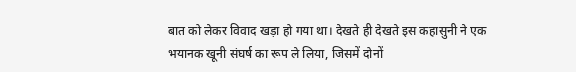बात को लेकर विवाद खड़ा हो गया था। देखते ही देखते इस कहासुनी ने एक भयानक खूनी संघर्ष का रूप ले लिया, जिसमें दोनों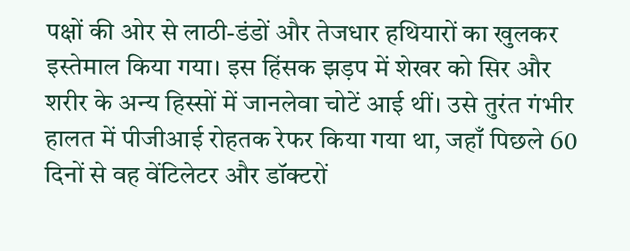पक्षों की ओर से लाठी-डंडों और तेजधार हथियारों का खुलकर इस्तेमाल किया गया। इस हिंसक झड़प में शेखर को सिर और शरीर के अन्य हिस्सों में जानलेवा चोटें आई थीं। उसे तुरंत गंभीर हालत में पीजीआई रोहतक रेफर किया गया था, जहाँ पिछले 60 दिनों से वह वेंटिलेटर और डॉक्टरों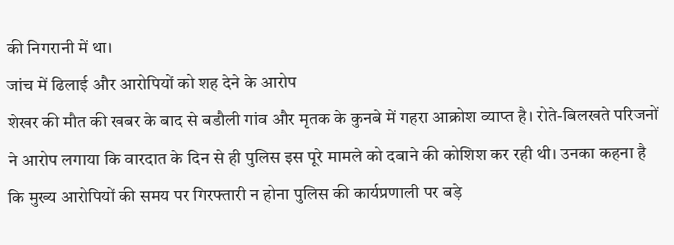की निगरानी में था।
जांच में ढिलाई और आरोपियों को शह देने के आरोप
शेखर की मौत की खबर के बाद से बडौली गांव और मृतक के कुनबे में गहरा आक्रोश व्याप्त है। रोते-बिलखते परिजनों ने आरोप लगाया कि वारदात के दिन से ही पुलिस इस पूरे मामले को दबाने की कोशिश कर रही थी। उनका कहना है कि मुख्य आरोपियों की समय पर गिरफ्तारी न होना पुलिस की कार्यप्रणाली पर बड़े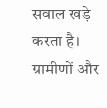सवाल खड़े करता है। ग्रामीणों और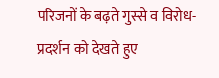परिजनों के बढ़ते गुस्से व विरोध-प्रदर्शन को देखते हुए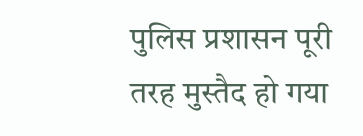पुलिस प्रशासन पूरी तरह मुस्तैद हो गया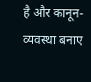है और कानून-व्यवस्था बनाए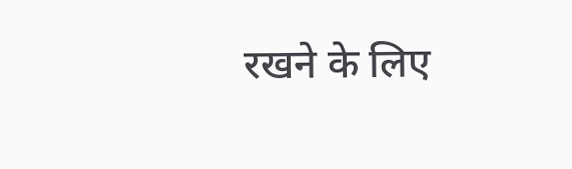रखने के लिए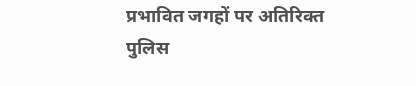प्रभावित जगहों पर अतिरिक्त पुलिस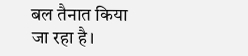बल तैनात किया जा रहा है।